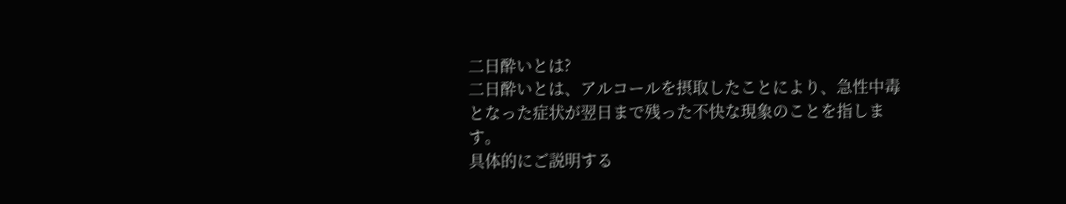二日酔いとは?
二日酔いとは、アルコールを摂取したことにより、急性中毒となった症状が翌日まで残った不快な現象のことを指します。
具体的にご説明する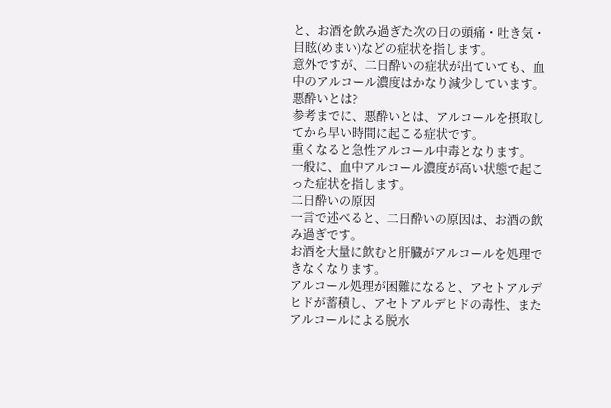と、お酒を飲み過ぎた次の日の頭痛・吐き気・目眩(めまい)などの症状を指します。
意外ですが、二日酔いの症状が出ていても、血中のアルコール濃度はかなり減少しています。
悪酔いとは?
参考までに、悪酔いとは、アルコールを摂取してから早い時間に起こる症状です。
重くなると急性アルコール中毒となります。
一般に、血中アルコール濃度が高い状態で起こった症状を指します。
二日酔いの原因
一言で述べると、二日酔いの原因は、お酒の飲み過ぎです。
お酒を大量に飲むと肝臓がアルコールを処理できなくなります。
アルコール処理が困難になると、アセトアルデヒドが蓄積し、アセトアルデヒドの毒性、またアルコールによる脱水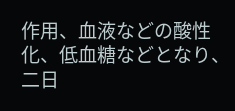作用、血液などの酸性化、低血糖などとなり、二日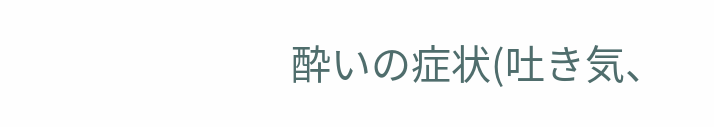酔いの症状(吐き気、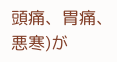頭痛、胃痛、悪寒)が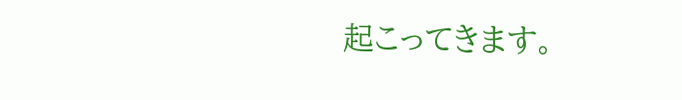起こってきます。